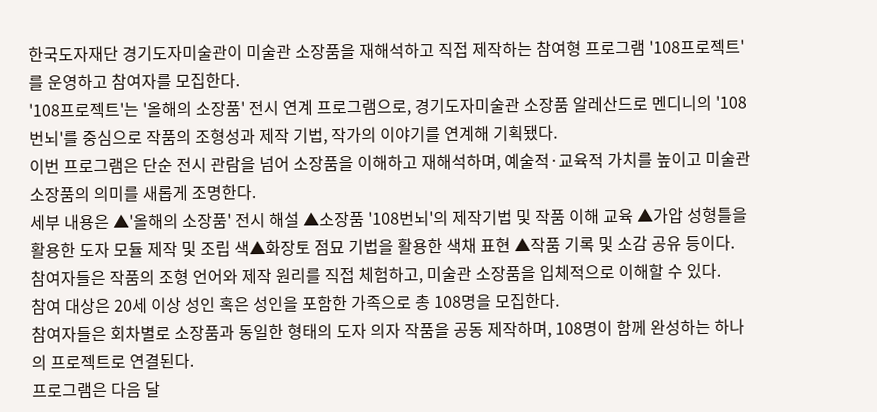한국도자재단 경기도자미술관이 미술관 소장품을 재해석하고 직접 제작하는 참여형 프로그램 '108프로젝트'를 운영하고 참여자를 모집한다.
'108프로젝트'는 '올해의 소장품' 전시 연계 프로그램으로, 경기도자미술관 소장품 알레산드로 멘디니의 '108번뇌'를 중심으로 작품의 조형성과 제작 기법, 작가의 이야기를 연계해 기획됐다.
이번 프로그램은 단순 전시 관람을 넘어 소장품을 이해하고 재해석하며, 예술적·교육적 가치를 높이고 미술관 소장품의 의미를 새롭게 조명한다.
세부 내용은 ▲'올해의 소장품' 전시 해설 ▲소장품 '108번뇌'의 제작기법 및 작품 이해 교육 ▲가압 성형틀을 활용한 도자 모듈 제작 및 조립 색▲화장토 점묘 기법을 활용한 색채 표현 ▲작품 기록 및 소감 공유 등이다.
참여자들은 작품의 조형 언어와 제작 원리를 직접 체험하고, 미술관 소장품을 입체적으로 이해할 수 있다.
참여 대상은 20세 이상 성인 혹은 성인을 포함한 가족으로 총 108명을 모집한다.
참여자들은 회차별로 소장품과 동일한 형태의 도자 의자 작품을 공동 제작하며, 108명이 함께 완성하는 하나의 프로젝트로 연결된다.
프로그램은 다음 달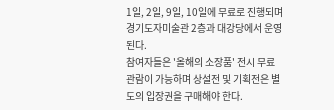1일, 2일, 9일, 10일에 무료로 진행되며 경기도자미술관 2층과 대강당에서 운영된다.
참여자들은 '올해의 소장품' 전시 무료 관람이 가능하며 상설전 및 기획전은 별도의 입장권을 구매해야 한다.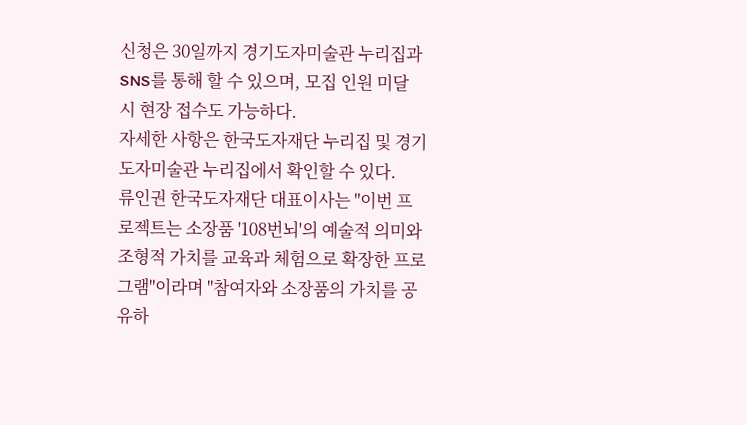신청은 30일까지 경기도자미술관 누리집과 SNS를 통해 할 수 있으며, 모집 인원 미달 시 현장 접수도 가능하다.
자세한 사항은 한국도자재단 누리집 및 경기도자미술관 누리집에서 확인할 수 있다.
류인권 한국도자재단 대표이사는 "이번 프로젝트는 소장품 '108번뇌'의 예술적 의미와 조형적 가치를 교육과 체험으로 확장한 프로그램"이라며 "참여자와 소장품의 가치를 공유하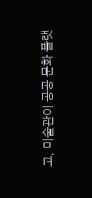고, 미술관이 공공 문화 플랫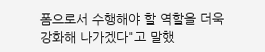폼으로서 수행해야 할 역할을 더욱 강화해 나가겠다"고 말했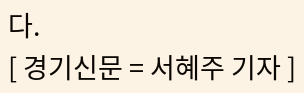다.
[ 경기신문 = 서혜주 기자 ]